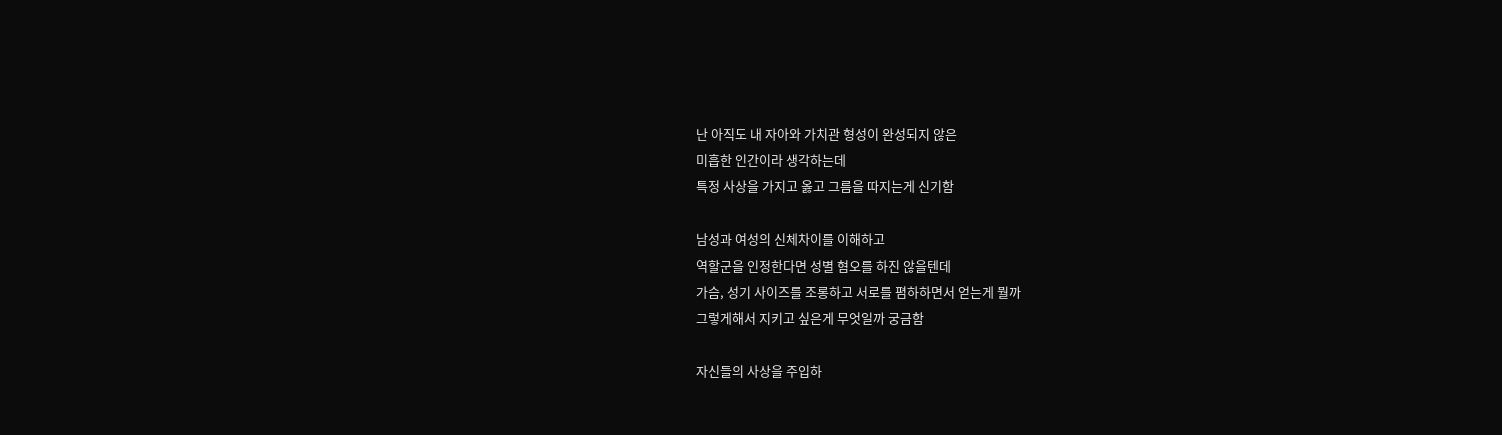난 아직도 내 자아와 가치관 형성이 완성되지 않은
미흡한 인간이라 생각하는데
특정 사상을 가지고 옳고 그름을 따지는게 신기함

남성과 여성의 신체차이를 이해하고
역할군을 인정한다면 성별 혐오를 하진 않을텐데
가슴, 성기 사이즈를 조롱하고 서로를 폄하하면서 얻는게 뭘까
그렇게해서 지키고 싶은게 무엇일까 궁금함

자신들의 사상을 주입하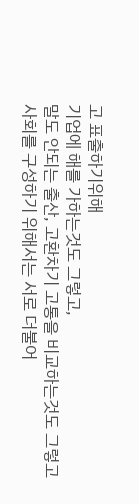고 표출하기위해
기업에 해를 가하는것도 그렇고,
말도 안되는 출산, 고환차기 고통을 비교하는것도 그렇고
사회를 구성하기 위해서는 서로 더불어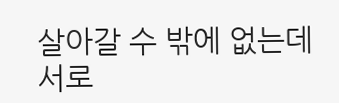살아갈 수 밖에 없는데
서로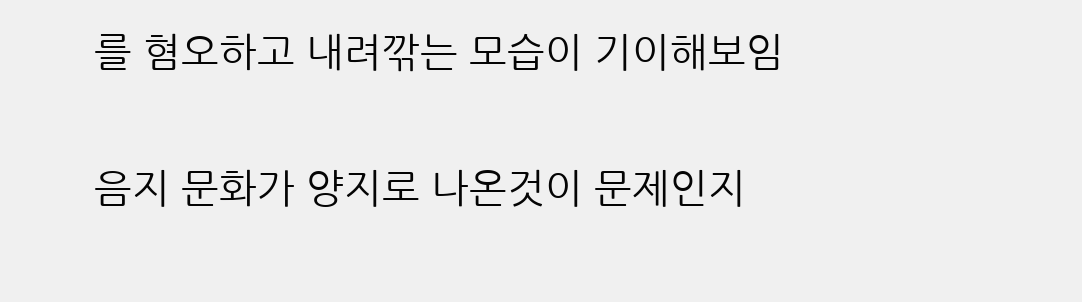를 혐오하고 내려깎는 모습이 기이해보임

음지 문화가 양지로 나온것이 문제인지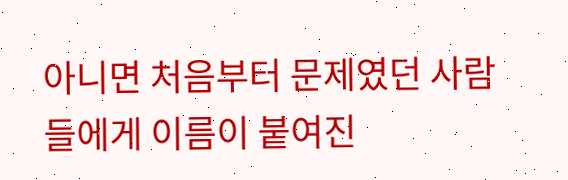아니면 처음부터 문제였던 사람들에게 이름이 붙여진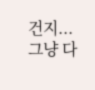건지...
그냥 다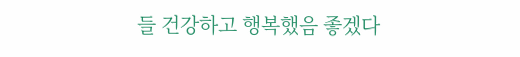들 건강하고 행복했음 좋겠다